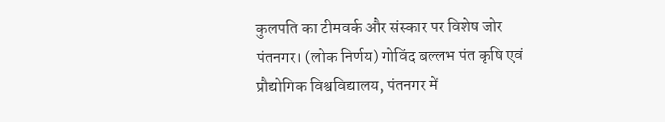कुलपति का टीमवर्क और संस्कार पर विशेष जोर
पंतनगर। (लोक निर्णय) गोविंद बल्लभ पंत कृषि एवं प्रौद्योगिक विश्वविद्यालय, पंतनगर में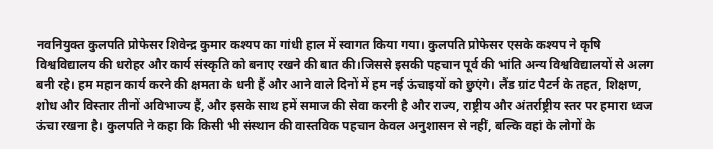नवनियुक्त कुलपति प्रोफेसर शिवेन्द्र कुमार कश्यप का गांधी हाल में स्वागत किया गया। कुलपति प्रोफेसर एसके कश्यप ने कृषि विश्वविद्यालय की धरोहर और कार्य संस्कृति को बनाए रखने की बात की।जिससे इसकी पहचान पूर्व की भांति अन्य विश्वविद्यालयों से अलग बनी रहे। हम महान कार्य करने की क्षमता के धनी हैं और आने वाले दिनों में हम नई ऊंचाइयों को छुएंगे। लैंड ग्रांट पैटर्न के तहत, शिक्षण, शोध और विस्तार तीनों अविभाज्य हैं, और इसके साथ हमें समाज की सेवा करनी है और राज्य, राष्ट्रीय और अंतर्राष्ट्रीय स्तर पर हमारा ध्वज ऊंचा रखना है। कुलपति ने कहा कि किसी भी संस्थान की वास्तविक पहचान केवल अनुशासन से नहीं, बल्कि वहां के लोगों के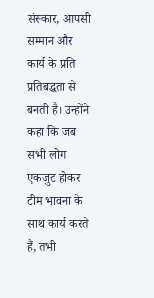संस्कार, आपसी सम्मान और कार्य के प्रति प्रतिबद्धता से बनती है। उन्होंने कहा कि जब सभी लोग एकजुट होकर टीम भावना के साथ कार्य करते हैं, तभी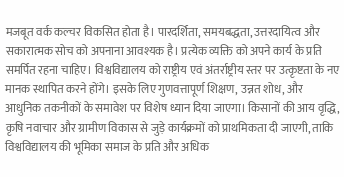मजबूत वर्क कल्चर विकसित होता है। पारदर्शिता, समयबद्धता, उत्तरदायित्व और सकारात्मक सोच को अपनाना आवश्यक है। प्रत्येक व्यक्ति को अपने कार्य के प्रति समर्पित रहना चाहिए। विश्वविद्यालय को राष्ट्रीय एवं अंतर्राष्ट्रीय स्तर पर उत्कृष्टता के नए मानक स्थापित करने होंगे। इसके लिए गुणवत्तापूर्ण शिक्षण, उन्नत शोध, और आधुनिक तकनीकों के समावेश पर विशेष ध्यान दिया जाएगा। किसानों की आय वृद्धि, कृषि नवाचार और ग्रामीण विकास से जुड़े कार्यक्रमों को प्राथमिकता दी जाएगी, ताकि विश्वविद्यालय की भूमिका समाज के प्रति और अधिक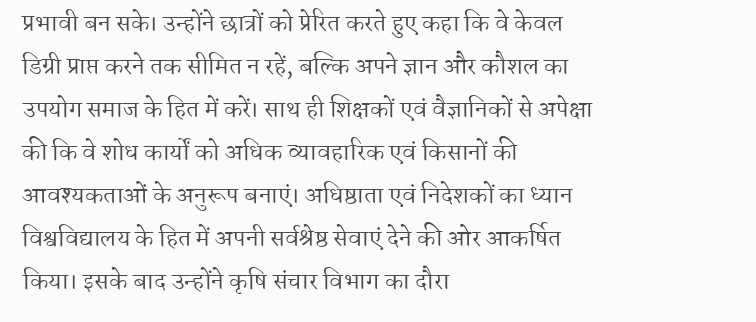प्रभावी बन सके। उन्होंने छात्रों को प्रेरित करते हुए कहा कि वे केवल डिग्री प्राप्त करने तक सीमित न रहें, बल्कि अपने ज्ञान और कौशल का उपयोग समाज के हित में करें। साथ ही शिक्षकों एवं वैज्ञानिकों से अपेक्षा की कि वे शोध कार्यों को अधिक व्यावहारिक एवं किसानों की आवश्यकताओं के अनुरूप बनाएं। अधिष्ठाता एवं निदेशकों का ध्यान विश्वविद्यालय के हित में अपनी सर्वश्रेष्ठ सेवाएं देने की ओर आकर्षित किया। इसके बाद उन्होंने कृषि संचार विभाग का दौरा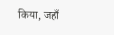किया, जहाँ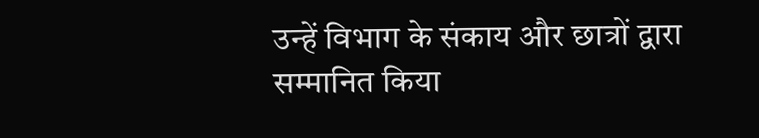उन्हें विभाग के संकाय और छात्रों द्वारा सम्मानित किया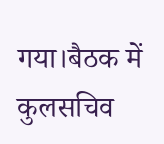गया।बैठक में कुलसचिव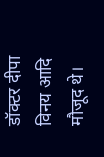डॉक्टर दीपा विनय आदि मौजूद थे।